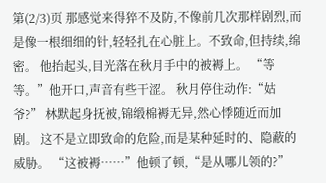第(2/3)页 那感觉来得猝不及防,不像前几次那样剧烈,而是像一根细细的针,轻轻扎在心脏上。不致命,但持续,绵密。 他抬起头,目光落在秋月手中的被褥上。 “等等。”他开口,声音有些干涩。 秋月停住动作:“姑爷?” 林默起身抚被,锦缎棉褥无异,然心悸随近而加剧。 这不是立即致命的危险,而是某种延时的、隐蔽的威胁。 “这被褥……”他顿了顿,“是从哪儿领的?”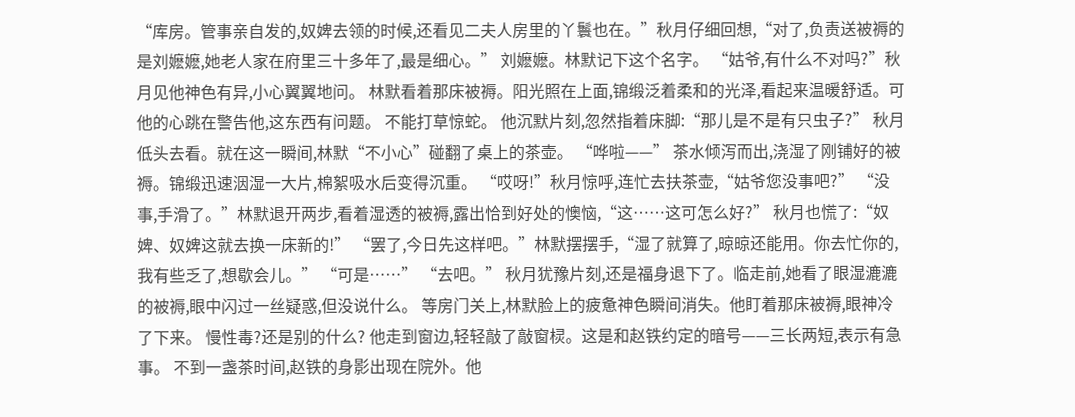“库房。管事亲自发的,奴婢去领的时候,还看见二夫人房里的丫鬟也在。”秋月仔细回想,“对了,负责送被褥的是刘嬷嬷,她老人家在府里三十多年了,最是细心。” 刘嬷嬷。林默记下这个名字。 “姑爷,有什么不对吗?”秋月见他神色有异,小心翼翼地问。 林默看着那床被褥。阳光照在上面,锦缎泛着柔和的光泽,看起来温暖舒适。可他的心跳在警告他,这东西有问题。 不能打草惊蛇。 他沉默片刻,忽然指着床脚:“那儿是不是有只虫子?” 秋月低头去看。就在这一瞬间,林默“不小心”碰翻了桌上的茶壶。 “哗啦——” 茶水倾泻而出,浇湿了刚铺好的被褥。锦缎迅速洇湿一大片,棉絮吸水后变得沉重。 “哎呀!”秋月惊呼,连忙去扶茶壶,“姑爷您没事吧?” “没事,手滑了。”林默退开两步,看着湿透的被褥,露出恰到好处的懊恼,“这……这可怎么好?” 秋月也慌了:“奴婢、奴婢这就去换一床新的!” “罢了,今日先这样吧。”林默摆摆手,“湿了就算了,晾晾还能用。你去忙你的,我有些乏了,想歇会儿。” “可是……” “去吧。” 秋月犹豫片刻,还是福身退下了。临走前,她看了眼湿漉漉的被褥,眼中闪过一丝疑惑,但没说什么。 等房门关上,林默脸上的疲惫神色瞬间消失。他盯着那床被褥,眼神冷了下来。 慢性毒?还是别的什么? 他走到窗边,轻轻敲了敲窗棂。这是和赵铁约定的暗号——三长两短,表示有急事。 不到一盏茶时间,赵铁的身影出现在院外。他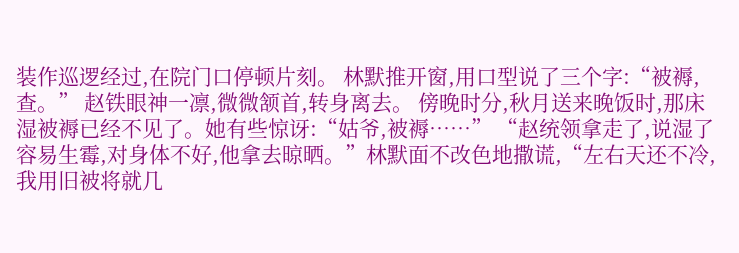装作巡逻经过,在院门口停顿片刻。 林默推开窗,用口型说了三个字:“被褥,查。” 赵铁眼神一凛,微微颔首,转身离去。 傍晚时分,秋月送来晚饭时,那床湿被褥已经不见了。她有些惊讶:“姑爷,被褥……” “赵统领拿走了,说湿了容易生霉,对身体不好,他拿去晾晒。”林默面不改色地撒谎,“左右天还不冷,我用旧被将就几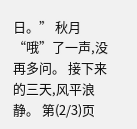日。” 秋月“哦”了一声,没再多问。 接下来的三天,风平浪静。 第(2/3)页